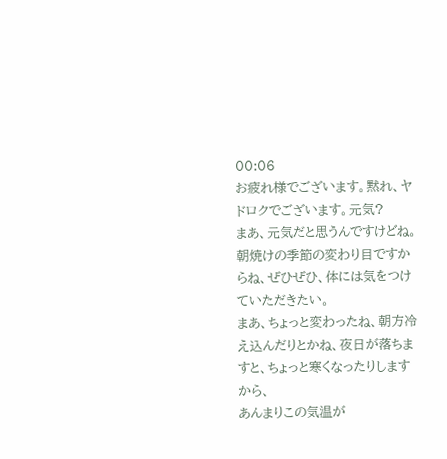00:06
お疲れ様でございます。黙れ、ヤドロクでございます。元気?
まあ、元気だと思うんですけどね。
朝焼けの季節の変わり目ですからね、ぜひぜひ、体には気をつけていただきたい。
まあ、ちょっと変わったね、朝方冷え込んだりとかね、夜日が落ちますと、ちょっと寒くなったりしますから、
あんまりこの気温が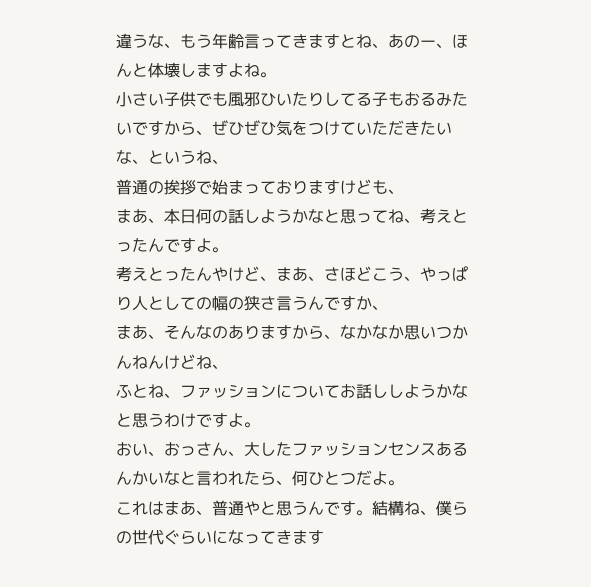違うな、もう年齢言ってきますとね、あのー、ほんと体壊しますよね。
小さい子供でも風邪ひいたりしてる子もおるみたいですから、ぜひぜひ気をつけていただきたいな、というね、
普通の挨拶で始まっておりますけども、
まあ、本日何の話しようかなと思ってね、考えとったんですよ。
考えとったんやけど、まあ、さほどこう、やっぱり人としての幅の狭さ言うんですか、
まあ、そんなのありますから、なかなか思いつかんねんけどね、
ふとね、ファッションについてお話ししようかなと思うわけですよ。
おい、おっさん、大したファッションセンスあるんかいなと言われたら、何ひとつだよ。
これはまあ、普通やと思うんです。結構ね、僕らの世代ぐらいになってきます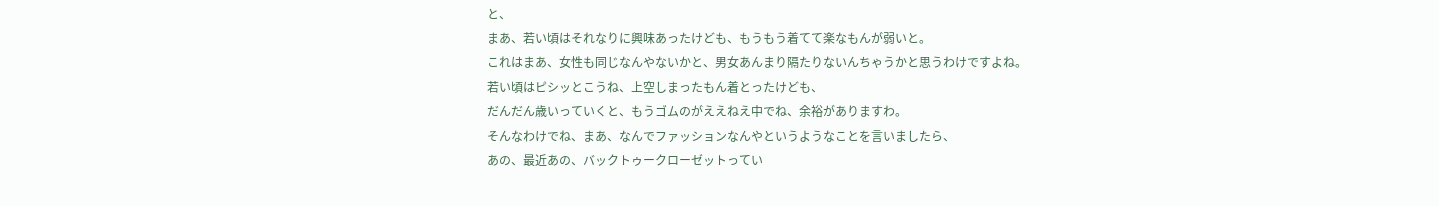と、
まあ、若い頃はそれなりに興味あったけども、もうもう着てて楽なもんが弱いと。
これはまあ、女性も同じなんやないかと、男女あんまり隔たりないんちゃうかと思うわけですよね。
若い頃はピシッとこうね、上空しまったもん着とったけども、
だんだん歳いっていくと、もうゴムのがええねえ中でね、余裕がありますわ。
そんなわけでね、まあ、なんでファッションなんやというようなことを言いましたら、
あの、最近あの、バックトゥークローゼットってい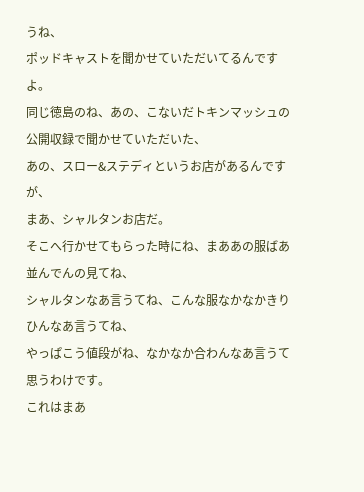うね、
ポッドキャストを聞かせていただいてるんですよ。
同じ徳島のね、あの、こないだトキンマッシュの公開収録で聞かせていただいた、
あの、スロー&ステディというお店があるんですが、
まあ、シャルタンお店だ。
そこへ行かせてもらった時にね、まああの服ばあ並んでんの見てね、
シャルタンなあ言うてね、こんな服なかなかきりひんなあ言うてね、
やっぱこう値段がね、なかなか合わんなあ言うて思うわけです。
これはまあ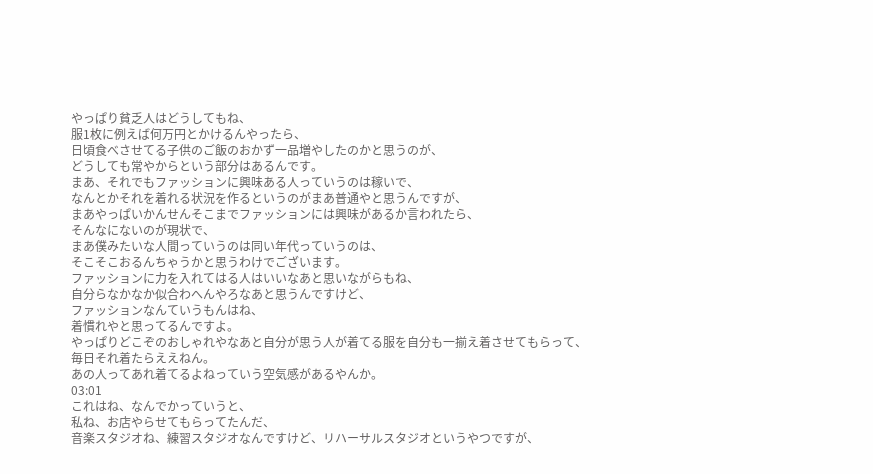やっぱり貧乏人はどうしてもね、
服1枚に例えば何万円とかけるんやったら、
日頃食べさせてる子供のご飯のおかず一品増やしたのかと思うのが、
どうしても常やからという部分はあるんです。
まあ、それでもファッションに興味ある人っていうのは稼いで、
なんとかそれを着れる状況を作るというのがまあ普通やと思うんですが、
まあやっぱいかんせんそこまでファッションには興味があるか言われたら、
そんなにないのが現状で、
まあ僕みたいな人間っていうのは同い年代っていうのは、
そこそこおるんちゃうかと思うわけでございます。
ファッションに力を入れてはる人はいいなあと思いながらもね、
自分らなかなか似合わへんやろなあと思うんですけど、
ファッションなんていうもんはね、
着慣れやと思ってるんですよ。
やっぱりどこぞのおしゃれやなあと自分が思う人が着てる服を自分も一揃え着させてもらって、
毎日それ着たらええねん。
あの人ってあれ着てるよねっていう空気感があるやんか。
03:01
これはね、なんでかっていうと、
私ね、お店やらせてもらってたんだ、
音楽スタジオね、練習スタジオなんですけど、リハーサルスタジオというやつですが、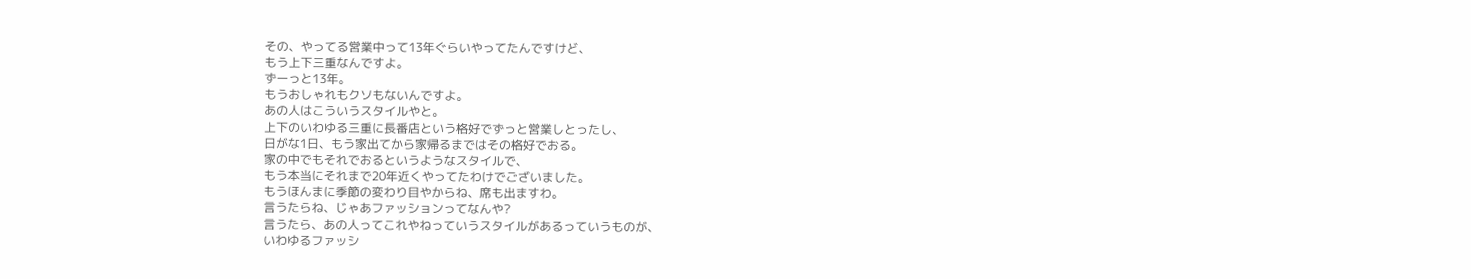その、やってる営業中って13年ぐらいやってたんですけど、
もう上下三重なんですよ。
ずーっと13年。
もうおしゃれもクソもないんですよ。
あの人はこういうスタイルやと。
上下のいわゆる三重に長番店という格好でずっと営業しとったし、
日がな1日、もう家出てから家帰るまではその格好でおる。
家の中でもそれでおるというようなスタイルで、
もう本当にそれまで20年近くやってたわけでございました。
もうほんまに季節の変わり目やからね、席も出ますわ。
言うたらね、じゃあファッションってなんや?
言うたら、あの人ってこれやねっていうスタイルがあるっていうものが、
いわゆるファッシ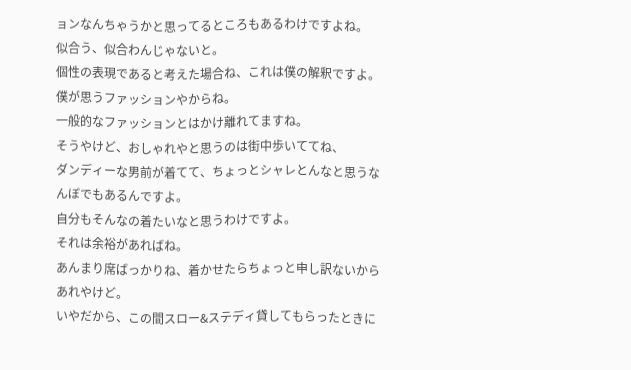ョンなんちゃうかと思ってるところもあるわけですよね。
似合う、似合わんじゃないと。
個性の表現であると考えた場合ね、これは僕の解釈ですよ。
僕が思うファッションやからね。
一般的なファッションとはかけ離れてますね。
そうやけど、おしゃれやと思うのは街中歩いててね、
ダンディーな男前が着てて、ちょっとシャレとんなと思うなんぼでもあるんですよ。
自分もそんなの着たいなと思うわけですよ。
それは余裕があればね。
あんまり席ばっかりね、着かせたらちょっと申し訳ないからあれやけど。
いやだから、この間スロー&ステディ貸してもらったときに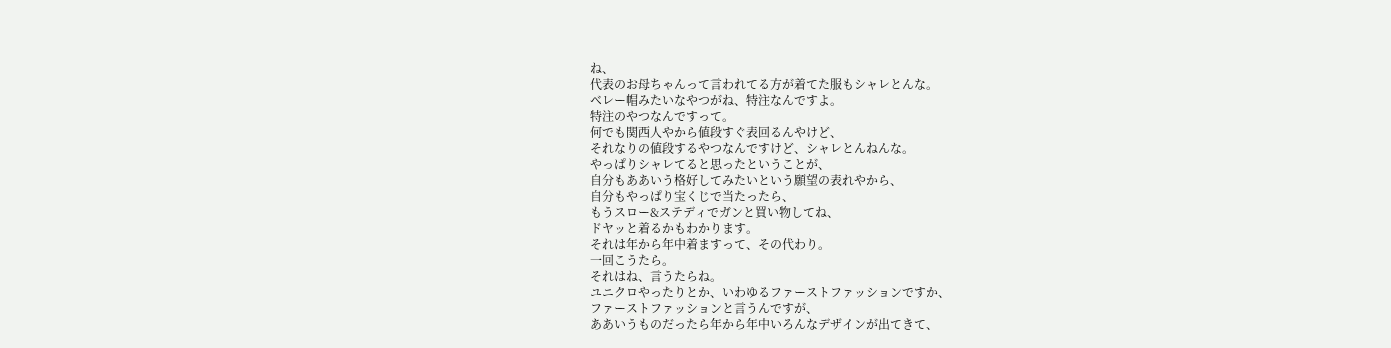ね、
代表のお母ちゃんって言われてる方が着てた服もシャレとんな。
ベレー帽みたいなやつがね、特注なんですよ。
特注のやつなんですって。
何でも関西人やから値段すぐ表回るんやけど、
それなりの値段するやつなんですけど、シャレとんねんな。
やっぱりシャレてると思ったということが、
自分もああいう格好してみたいという願望の表れやから、
自分もやっぱり宝くじで当たったら、
もうスロー&ステディでガンと買い物してね、
ドヤッと着るかもわかります。
それは年から年中着ますって、その代わり。
一回こうたら。
それはね、言うたらね。
ユニクロやったりとか、いわゆるファーストファッションですか、
ファーストファッションと言うんですが、
ああいうものだったら年から年中いろんなデザインが出てきて、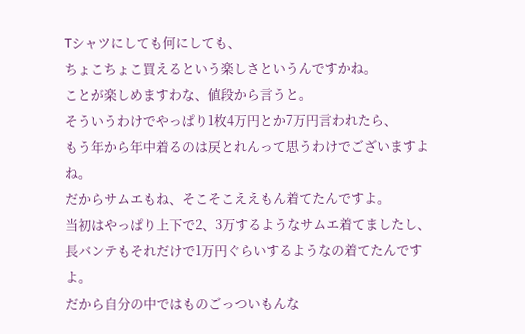Tシャツにしても何にしても、
ちょこちょこ買えるという楽しさというんですかね。
ことが楽しめますわな、値段から言うと。
そういうわけでやっぱり1枚4万円とか7万円言われたら、
もう年から年中着るのは戻とれんって思うわけでございますよね。
だからサムエもね、そこそこええもん着てたんですよ。
当初はやっぱり上下で2、3万するようなサムエ着てましたし、
長バンテもそれだけで1万円ぐらいするようなの着てたんですよ。
だから自分の中ではものごっついもんな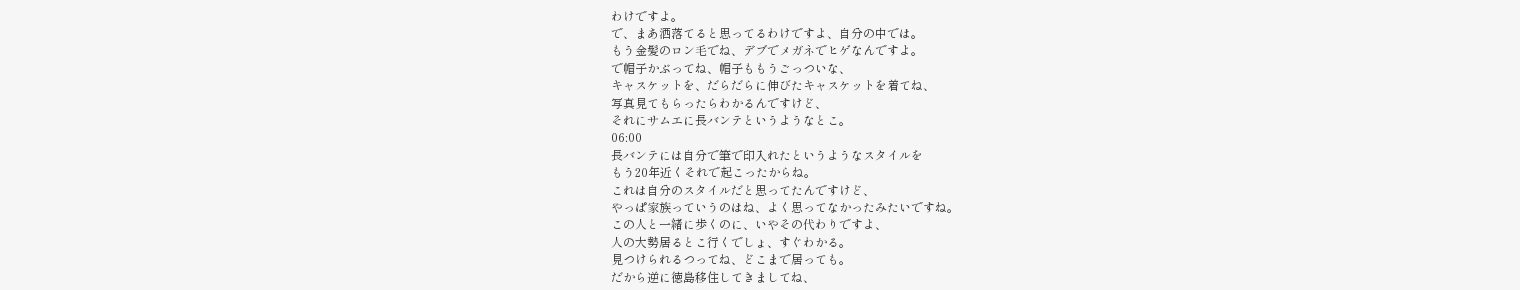わけですよ。
で、まあ洒落てると思ってるわけですよ、自分の中では。
もう金髪のロン毛でね、デブでメガネでヒゲなんですよ。
で帽子かぶってね、帽子ももうごっついな、
キャスケットを、だらだらに伸びたキャスケットを着てね、
写真見てもらったらわかるんですけど、
それにサムエに長バンテというようなとこ。
06:00
長バンテには自分で筆で印入れたというようなスタイルを
もう20年近くそれで起こったからね。
これは自分のスタイルだと思ってたんですけど、
やっぱ家族っていうのはね、よく思ってなかったみたいですね。
この人と一緒に歩くのに、いやその代わりですよ、
人の大勢居るとこ行くでしょ、すぐわかる。
見つけられるつってね、どこまで居っても。
だから逆に徳島移住してきましてね、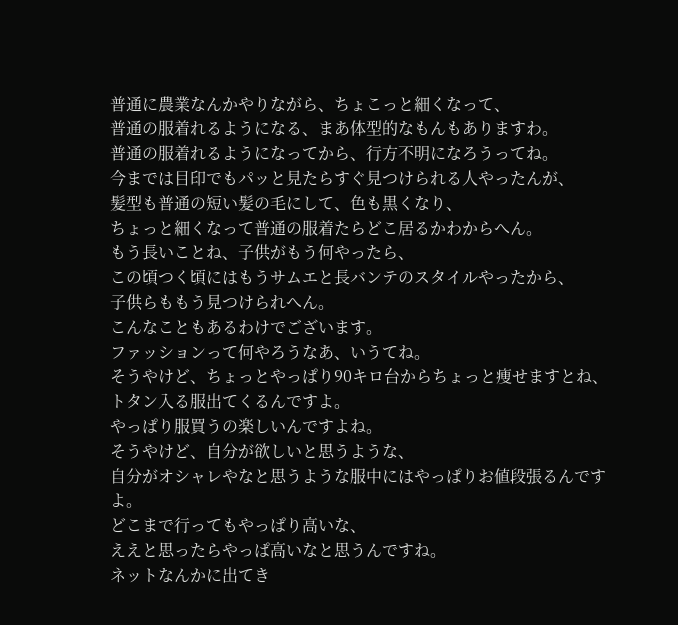普通に農業なんかやりながら、ちょこっと細くなって、
普通の服着れるようになる、まあ体型的なもんもありますわ。
普通の服着れるようになってから、行方不明になろうってね。
今までは目印でもパッと見たらすぐ見つけられる人やったんが、
髪型も普通の短い髪の毛にして、色も黒くなり、
ちょっと細くなって普通の服着たらどこ居るかわからへん。
もう長いことね、子供がもう何やったら、
この頃つく頃にはもうサムエと長バンテのスタイルやったから、
子供らももう見つけられへん。
こんなこともあるわけでございます。
ファッションって何やろうなあ、いうてね。
そうやけど、ちょっとやっぱり90キロ台からちょっと痩せますとね、
トタン入る服出てくるんですよ。
やっぱり服買うの楽しいんですよね。
そうやけど、自分が欲しいと思うような、
自分がオシャレやなと思うような服中にはやっぱりお値段張るんですよ。
どこまで行ってもやっぱり高いな、
ええと思ったらやっぱ高いなと思うんですね。
ネットなんかに出てき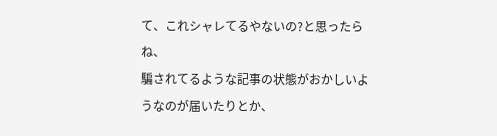て、これシャレてるやないの?と思ったらね、
騙されてるような記事の状態がおかしいようなのが届いたりとか、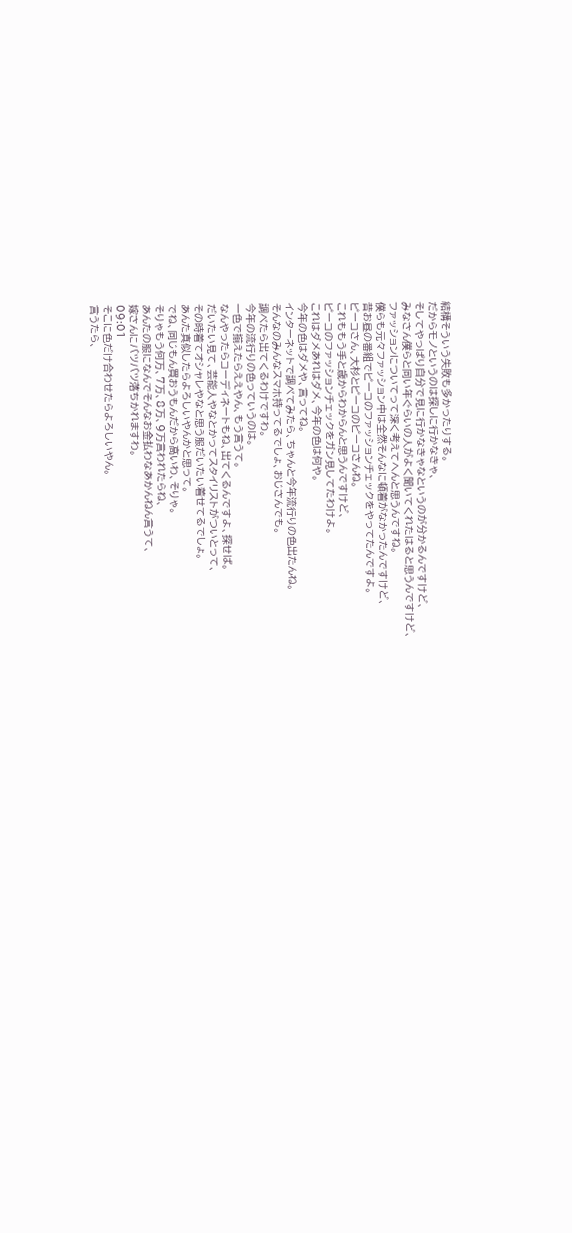結構そういう失敗も多かったりする。
だからモノというのは探しに行かなきゃ、
そしてやっぱり自分で見に行かなきゃなというのが分かるんですけど、
みなさん僕らと同い年ぐらいの人がよく聞いてくれたはると思うんですけど、
ファッションについてって深く考えてへんと思うんですね。
僕らも元々ファッション中は全然そんなに頓着がなかったんですけど、
昔お昼の番組でピーコのファッションチェックをやってたんですよ。
ピーコさん、大杉とピーコのピーコさんね。
これももう手と歳からわからんと思うんですけど、
ピーコのファッションチェックをガン見してたわけよ。
これはダメあれはダメ、今年の色は何や。
今年の色はダメや、言ってね。
インターネットで調べてみたら、ちゃんと今年流行りの色出たんね。
そんなのみんなスマホ持ってるでしょ、おじさんでも。
調べたら出てくるわけですわ。
今年の流行りの色っていうのは。
一色で揃えたらええやん、もう言うて。
なんやったらコーディネートもね、出てくるんですよ、探せば。
だいたい見て、芸能人やなとかってスタイリストがついとって、
その時着てオシャレやなと思う服だいたい着せてるでしょ。
あんた真似したらよろしいやんかと思って。
でね、同じもん買おうもんだから高いわ、そりゃ。
そりゃもう何万、7万、8万、9万言われたらね、
あんたの服になんでそんなお金払わなあかんねん言うて、
嫁さんにバツバツ落ちかれますわ。
09:01
そこに色だけ合わせたらよろしいやん。
言うたら、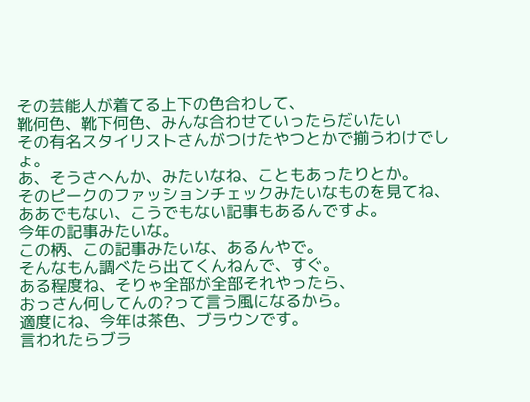その芸能人が着てる上下の色合わして、
靴何色、靴下何色、みんな合わせていったらだいたい
その有名スタイリストさんがつけたやつとかで揃うわけでしょ。
あ、そうさへんか、みたいなね、こともあったりとか。
そのピークのファッションチェックみたいなものを見てね、
ああでもない、こうでもない記事もあるんですよ。
今年の記事みたいな。
この柄、この記事みたいな、あるんやで。
そんなもん調べたら出てくんねんで、すぐ。
ある程度ね、そりゃ全部が全部それやったら、
おっさん何してんの?って言う風になるから。
適度にね、今年は茶色、ブラウンです。
言われたらブラ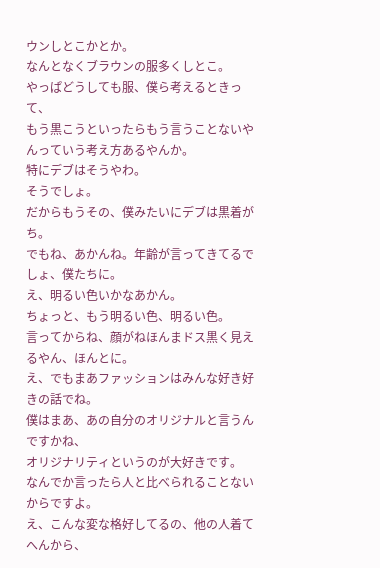ウンしとこかとか。
なんとなくブラウンの服多くしとこ。
やっぱどうしても服、僕ら考えるときって、
もう黒こうといったらもう言うことないやんっていう考え方あるやんか。
特にデブはそうやわ。
そうでしょ。
だからもうその、僕みたいにデブは黒着がち。
でもね、あかんね。年齢が言ってきてるでしょ、僕たちに。
え、明るい色いかなあかん。
ちょっと、もう明るい色、明るい色。
言ってからね、顔がねほんまドス黒く見えるやん、ほんとに。
え、でもまあファッションはみんな好き好きの話でね。
僕はまあ、あの自分のオリジナルと言うんですかね、
オリジナリティというのが大好きです。
なんでか言ったら人と比べられることないからですよ。
え、こんな変な格好してるの、他の人着てへんから、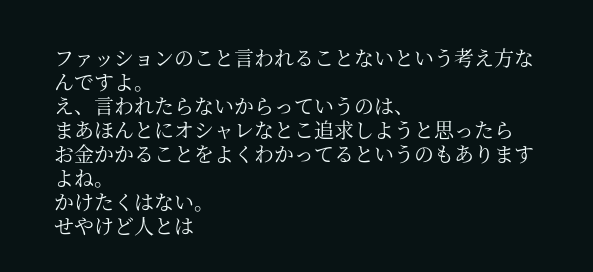ファッションのこと言われることないという考え方なんですよ。
え、言われたらないからっていうのは、
まあほんとにオシャレなとこ追求しようと思ったら
お金かかることをよくわかってるというのもありますよね。
かけたくはない。
せやけど人とは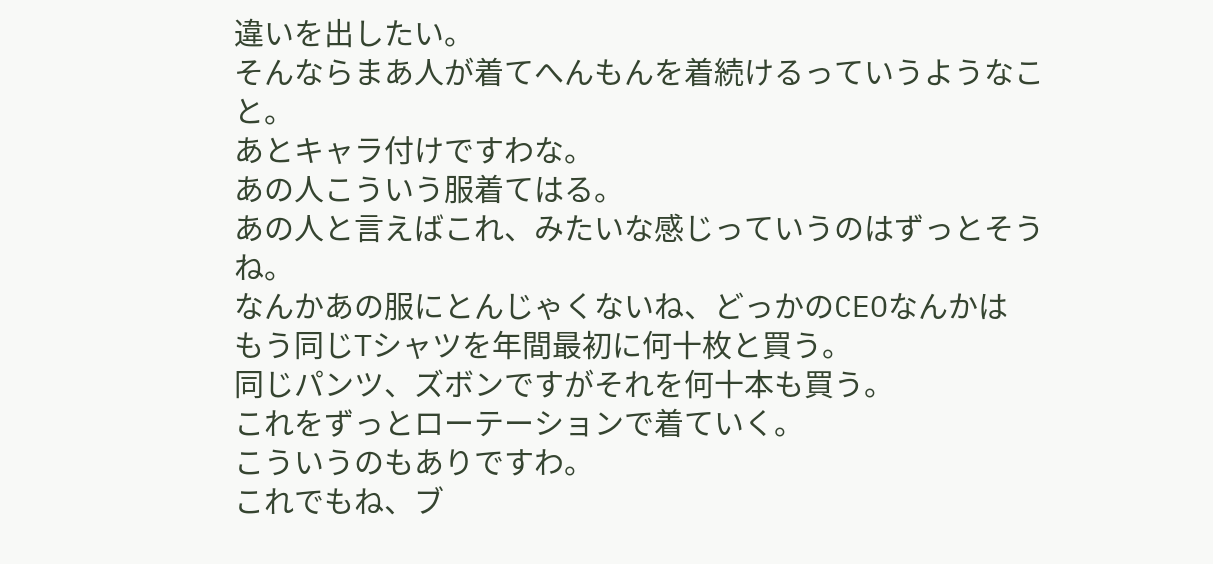違いを出したい。
そんならまあ人が着てへんもんを着続けるっていうようなこと。
あとキャラ付けですわな。
あの人こういう服着てはる。
あの人と言えばこれ、みたいな感じっていうのはずっとそうね。
なんかあの服にとんじゃくないね、どっかのCEOなんかは
もう同じTシャツを年間最初に何十枚と買う。
同じパンツ、ズボンですがそれを何十本も買う。
これをずっとローテーションで着ていく。
こういうのもありですわ。
これでもね、ブ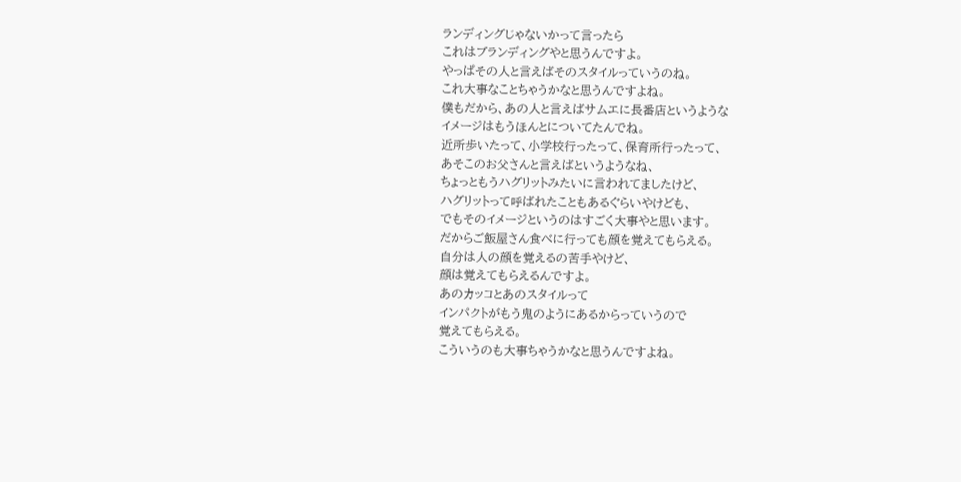ランディングじゃないかって言ったら
これはブランディングやと思うんですよ。
やっぱその人と言えばそのスタイルっていうのね。
これ大事なことちゃうかなと思うんですよね。
僕もだから、あの人と言えばサムエに長番店というような
イメージはもうほんとについてたんでね。
近所歩いたって、小学校行ったって、保育所行ったって、
あそこのお父さんと言えばというようなね、
ちょっともうハグリットみたいに言われてましたけど、
ハグリットって呼ばれたこともあるぐらいやけども、
でもそのイメージというのはすごく大事やと思います。
だからご飯屋さん食べに行っても顔を覚えてもらえる。
自分は人の顔を覚えるの苦手やけど、
顔は覚えてもらえるんですよ。
あのカッコとあのスタイルって
インパクトがもう鬼のようにあるからっていうので
覚えてもらえる。
こういうのも大事ちゃうかなと思うんですよね。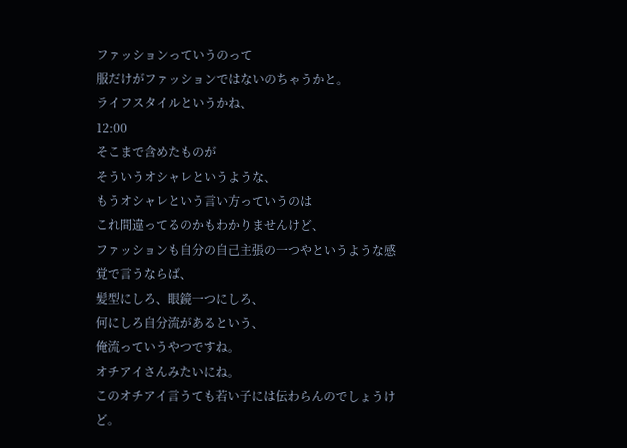ファッションっていうのって
服だけがファッションではないのちゃうかと。
ライフスタイルというかね、
12:00
そこまで含めたものが
そういうオシャレというような、
もうオシャレという言い方っていうのは
これ間違ってるのかもわかりませんけど、
ファッションも自分の自己主張の一つやというような感覚で言うならば、
髪型にしろ、眼鏡一つにしろ、
何にしろ自分流があるという、
俺流っていうやつですね。
オチアイさんみたいにね。
このオチアイ言うても若い子には伝わらんのでしょうけど。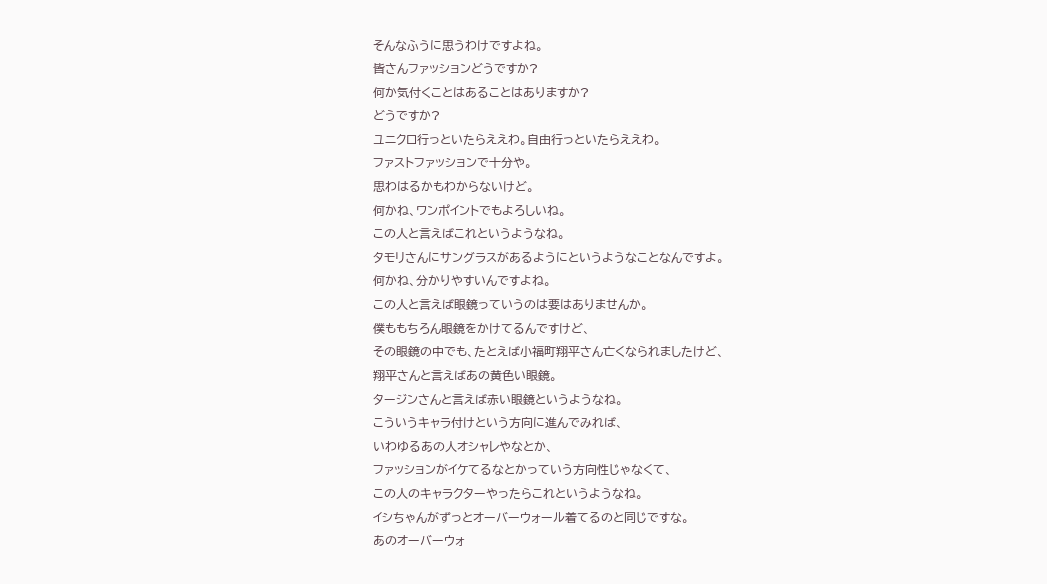そんなふうに思うわけですよね。
皆さんファッションどうですか?
何か気付くことはあることはありますか?
どうですか?
ユニクロ行っといたらええわ。自由行っといたらええわ。
ファストファッションで十分や。
思わはるかもわからないけど。
何かね、ワンポイントでもよろしいね。
この人と言えばこれというようなね。
タモリさんにサングラスがあるようにというようなことなんですよ。
何かね、分かりやすいんですよね。
この人と言えば眼鏡っていうのは要はありませんか。
僕ももちろん眼鏡をかけてるんですけど、
その眼鏡の中でも、たとえば小福町翔平さん亡くなられましたけど、
翔平さんと言えばあの黄色い眼鏡。
タージンさんと言えば赤い眼鏡というようなね。
こういうキャラ付けという方向に進んでみれば、
いわゆるあの人オシャレやなとか、
ファッションがイケてるなとかっていう方向性じゃなくて、
この人のキャラクターやったらこれというようなね。
イシちゃんがずっとオーバーウォール着てるのと同じですな。
あのオーバーウォ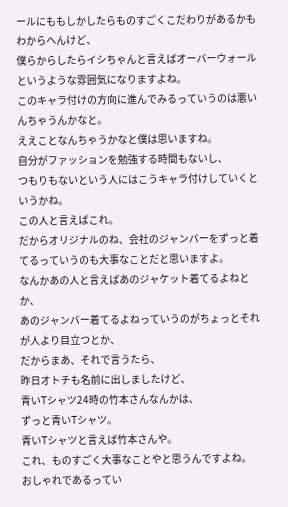ールにももしかしたらものすごくこだわりがあるかもわからへんけど、
僕らからしたらイシちゃんと言えばオーバーウォールというような雰囲気になりますよね。
このキャラ付けの方向に進んでみるっていうのは悪いんちゃうんかなと。
ええことなんちゃうかなと僕は思いますね。
自分がファッションを勉強する時間もないし、
つもりもないという人にはこうキャラ付けしていくというかね。
この人と言えばこれ。
だからオリジナルのね、会社のジャンバーをずっと着てるっていうのも大事なことだと思いますよ。
なんかあの人と言えばあのジャケット着てるよねとか、
あのジャンバー着てるよねっていうのがちょっとそれが人より目立つとか、
だからまあ、それで言うたら、
昨日オトチも名前に出しましたけど、
青いTシャツ24時の竹本さんなんかは、
ずっと青いTシャツ。
青いTシャツと言えば竹本さんや。
これ、ものすごく大事なことやと思うんですよね。
おしゃれであるってい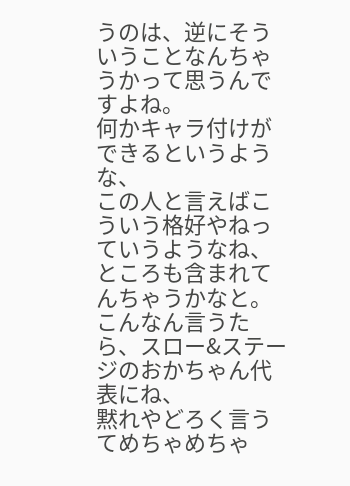うのは、逆にそういうことなんちゃうかって思うんですよね。
何かキャラ付けができるというような、
この人と言えばこういう格好やねっていうようなね、
ところも含まれてんちゃうかなと。
こんなん言うたら、スロー&ステージのおかちゃん代表にね、
黙れやどろく言うてめちゃめちゃ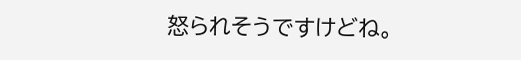怒られそうですけどね。